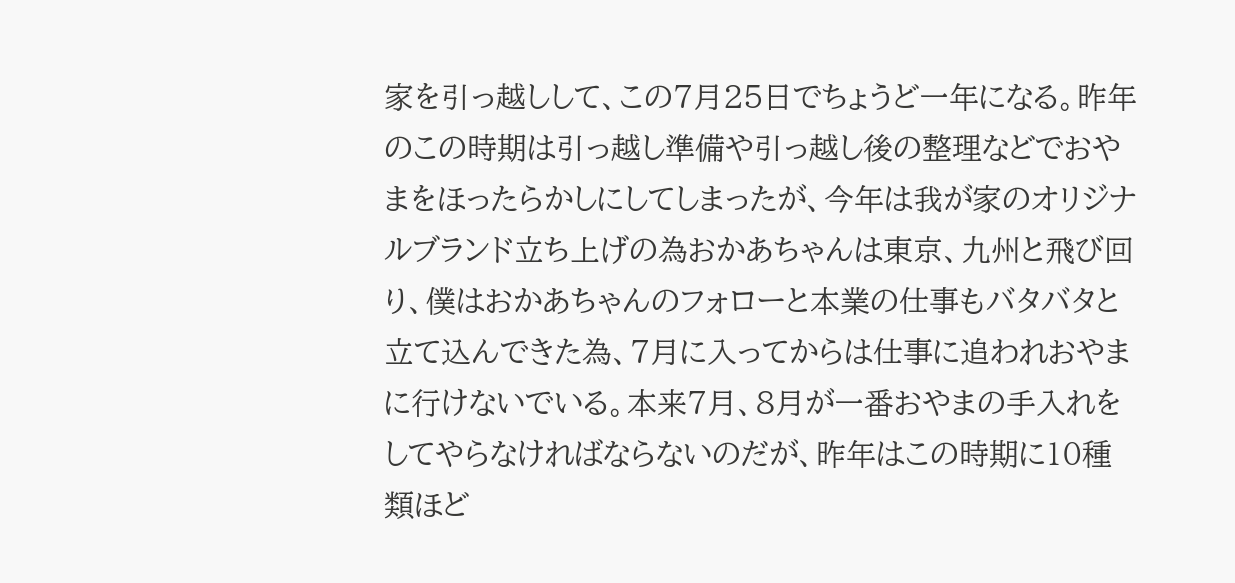家を引っ越しして、この7月25日でちょうど一年になる。昨年のこの時期は引っ越し準備や引っ越し後の整理などでおやまをほったらかしにしてしまったが、今年は我が家のオリジナルブランド立ち上げの為おかあちゃんは東京、九州と飛び回り、僕はおかあちゃんのフォローと本業の仕事もバタバタと立て込んできた為、7月に入ってからは仕事に追われおやまに行けないでいる。本来7月、8月が一番おやまの手入れをしてやらなければならないのだが、昨年はこの時期に10種類ほど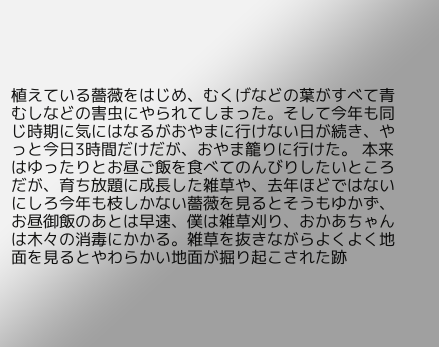植えている薔薇をはじめ、むくげなどの葉がすべて青むしなどの害虫にやられてしまった。そして今年も同じ時期に気にはなるがおやまに行けない日が続き、やっと今日3時間だけだが、おやま籠りに行けた。 本来はゆったりとお昼ご飯を食べてのんびりしたいところだが、育ち放題に成長した雑草や、去年ほどではないにしろ今年も枝しかない薔薇を見るとそうもゆかず、お昼御飯のあとは早速、僕は雑草刈り、おかあちゃんは木々の消毒にかかる。雑草を抜きながらよくよく地面を見るとやわらかい地面が掘り起こされた跡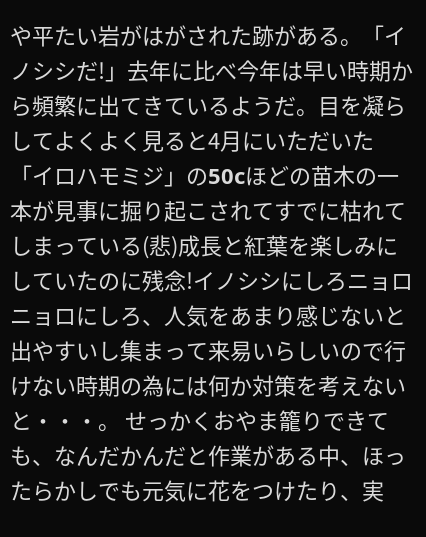や平たい岩がはがされた跡がある。「イノシシだ!」去年に比べ今年は早い時期から頻繁に出てきているようだ。目を凝らしてよくよく見ると4月にいただいた「イロハモミジ」の50cほどの苗木の一本が見事に掘り起こされてすでに枯れてしまっている(悲)成長と紅葉を楽しみにしていたのに残念!イノシシにしろニョロニョロにしろ、人気をあまり感じないと出やすいし集まって来易いらしいので行けない時期の為には何か対策を考えないと・・・。 せっかくおやま籠りできても、なんだかんだと作業がある中、ほったらかしでも元気に花をつけたり、実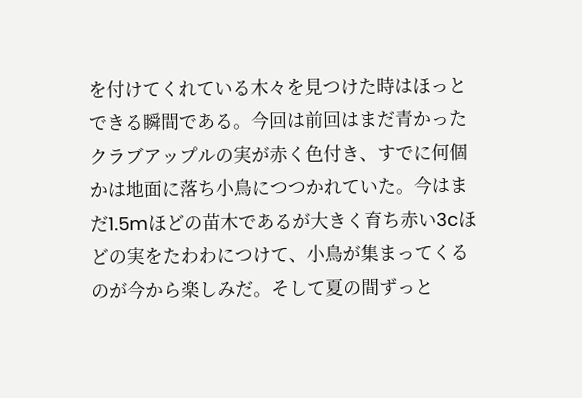を付けてくれている木々を見つけた時はほっとできる瞬間である。今回は前回はまだ青かったクラブアップルの実が赤く色付き、すでに何個かは地面に落ち小鳥につつかれていた。今はまだ1.5mほどの苗木であるが大きく育ち赤い3cほどの実をたわわにつけて、小鳥が集まってくるのが今から楽しみだ。そして夏の間ずっと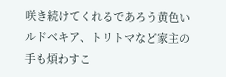咲き続けてくれるであろう黄色いルドベキア、トリトマなど家主の手も煩わすこ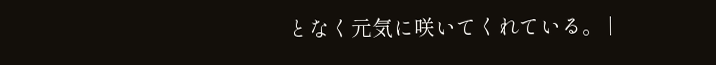となく元気に咲いてくれている。 |